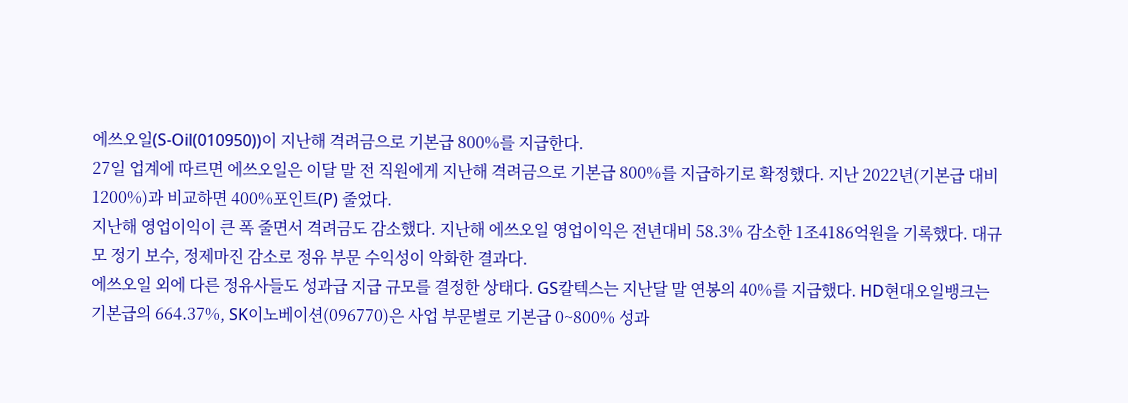에쓰오일(S-Oil(010950))이 지난해 격려금으로 기본급 800%를 지급한다.
27일 업계에 따르면 에쓰오일은 이달 말 전 직원에게 지난해 격려금으로 기본급 800%를 지급하기로 확정했다. 지난 2022년(기본급 대비 1200%)과 비교하면 400%포인트(P) 줄었다.
지난해 영업이익이 큰 폭 줄면서 격려금도 감소했다. 지난해 에쓰오일 영업이익은 전년대비 58.3% 감소한 1조4186억원을 기록했다. 대규모 정기 보수, 정제마진 감소로 정유 부문 수익성이 악화한 결과다.
에쓰오일 외에 다른 정유사들도 성과급 지급 규모를 결정한 상태다. GS칼텍스는 지난달 말 연봉의 40%를 지급했다. HD현대오일뱅크는 기본급의 664.37%, SK이노베이션(096770)은 사업 부문별로 기본급 0~800% 성과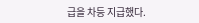급을 차등 지급했다.